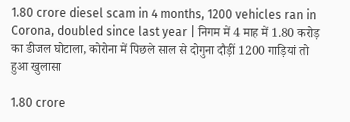1.80 crore diesel scam in 4 months, 1200 vehicles ran in Corona, doubled since last year | निगम में 4 माह में 1.80 करोड़ का डीजल घोटाला, कोरोना में पिछले साल से दोगुना दौड़ीं 1200 गाड़ियां तो हुआ खुलासा

1.80 crore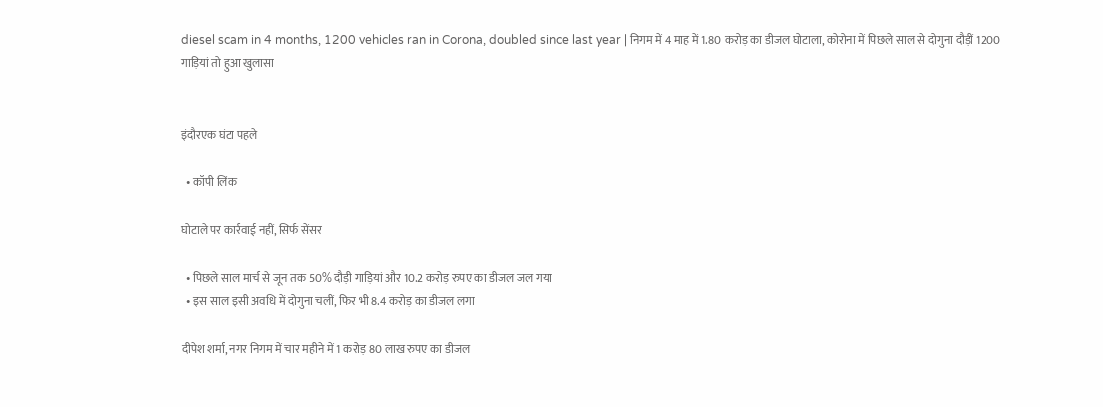diesel scam in 4 months, 1200 vehicles ran in Corona, doubled since last year | निगम में 4 माह में 1.80 करोड़ का डीजल घोटाला, कोरोना में पिछले साल से दोगुना दौड़ीं 1200 गाड़ियां तो हुआ खुलासा


इंदौरएक घंटा पहले

  • कॉपी लिंक

घोटाले पर कार्रवाई नहीं, सिर्फ सेंसर

  • पिछले साल मार्च से जून तक 50% दौड़ी गाड़ियां और 10.2 करोड़ रुपए का डीजल जल गया
  • इस साल इसी अवधि में दोगुना चलीं, फिर भी 8.4 करोड़ का डीजल लगा

दीपेश शर्मा, नगर निगम में चार महीने में 1 करोड़ 80 लाख रुपए का डीजल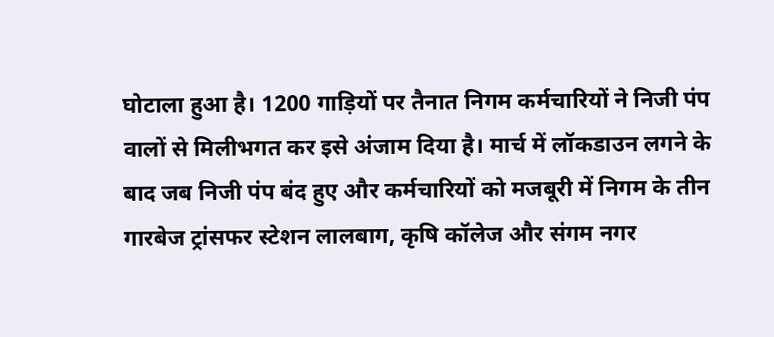घोटाला हुआ है। 1200 गाड़ियों पर तैनात निगम कर्मचारियों ने निजी पंप वालों से मिलीभगत कर इसे अंजाम दिया है। मार्च में लॉकडाउन लगने के बाद जब निजी पंप बंद हुए और कर्मचारियों को मजबूरी में निगम के तीन गारबेज ट्रांसफर स्टेशन लालबाग, कृषि कॉलेज और संगम नगर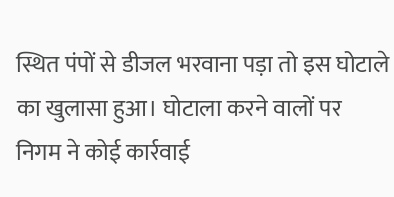स्थित पंपों से डीजल भरवाना पड़ा तो इस घोटाले का खुलासा हुआ। घोटाला करने वालों पर निगम ने कोई कार्रवाई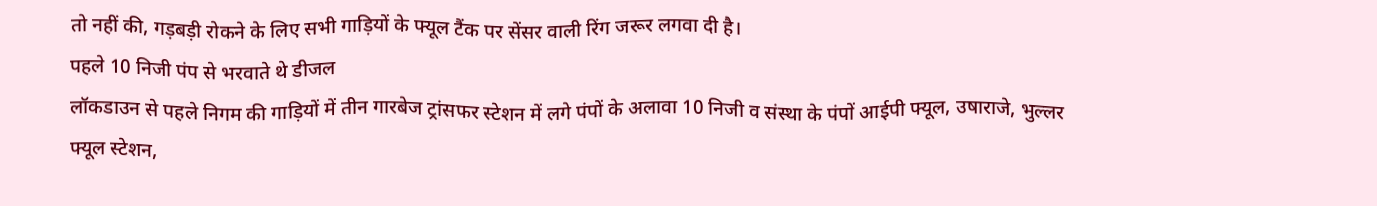तो नहीं की, गड़बड़ी रोकने के लिए सभी गाड़ियों के फ्यूल टैंक पर सेंसर वाली रिंग जरूर लगवा दी है।
पहले 10 निजी पंप से भरवाते थे डीजल
लॉकडाउन से पहले निगम की गाड़ियों में तीन गारबेज ट्रांसफर स्टेशन में लगे पंपों के अलावा 10 निजी व संस्था के पंपों आईपी फ्यूल, उषाराजे, भुल्लर फ्यूल स्टेशन,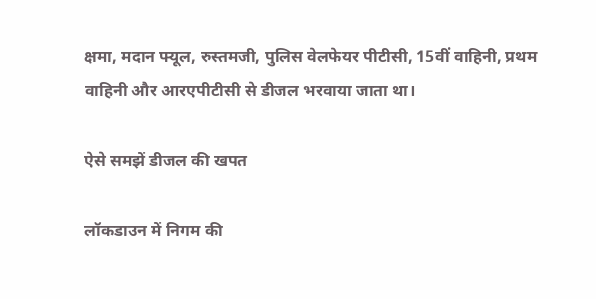क्षमा, मदान फ्यूल, रुस्तमजी, पुलिस वेलफेयर पीटीसी, 15वीं वाहिनी, प्रथम वाहिनी और आरएपीटीसी से डीजल भरवाया जाता था।

ऐसे समझें डीजल की खपत

लॉकडाउन में निगम की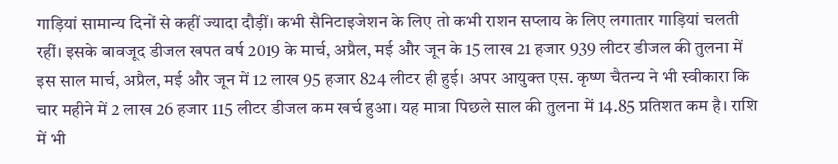गाड़ियां सामान्य दिनों से कहीं ज्यादा दौड़ीं। कभी सैनिटाइजेशन के लिए तो कभी राशन सप्लाय के लिए लगातार गाड़ियां चलती रहीं। इसके बावजूद डीजल खपत वर्ष 2019 के मार्च, अप्रैल, मई और जून के 15 लाख 21 हजार 939 लीटर डीजल की तुलना में इस साल मार्च, अप्रैल, मई और जून में 12 लाख 95 हजार 824 लीटर ही हुई। अपर आयुक्त एस. कृष्ण चैतन्य ने भी स्वीकारा कि चार महीने में 2 लाख 26 हजार 115 लीटर डीजल कम खर्च हुआ। यह मात्रा पिछले साल की तुलना में 14.85 प्रतिशत कम है। राशि में भी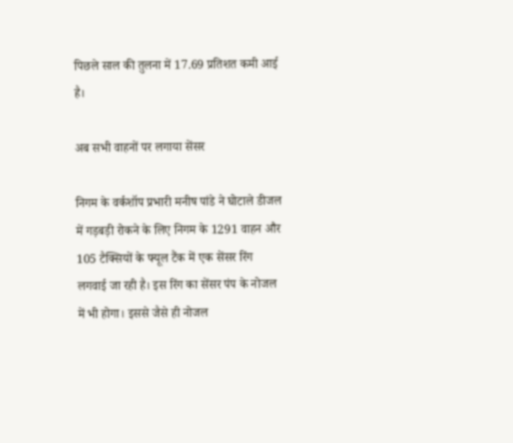पिछले साल की तुलना में 17.69 प्रतिशत कमी आई है।

अब सभी वाहनों पर लगाया सेंसर

निगम के वर्कशॉप प्रभारी मनीष पांडे ने घोटाले डीजल में गड़बड़ी रोकने के लिए निगम के 1291 वाहन और 105 टैक्सियों के फ्यूल टैंक में एक सेंसर रिंग लगवाई जा रही है। इस रिंग का सेंसर पंप के नोजल में भी होगा। इससे जैसे ही नोजल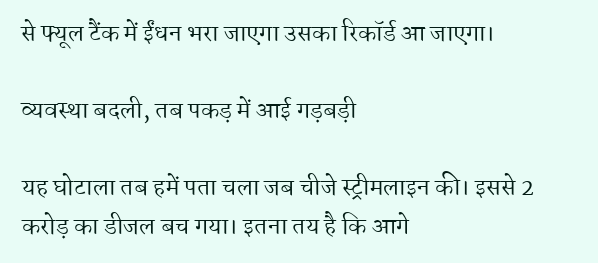से फ्यूल टैंक में ईंधन भरा जाएगा उसका रिकॉर्ड आ जाएगा।

व्यवस्था बदली, तब पकड़ में आई गड़बड़ी

यह घोटाला तब हमें पता चला जब चीजे स्ट्रीमलाइन की। इससे 2 करोड़ का डीजल बच गया। इतना तय है कि आगे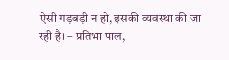ऐसी गड़बड़ी न हो, इसकी व्यवस्था की जा रही है। – प्रतिभा पाल,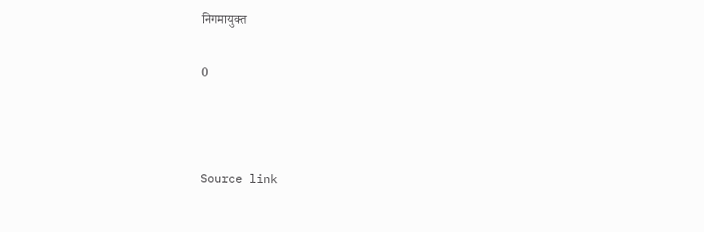निगमायुक्त

0



Source link